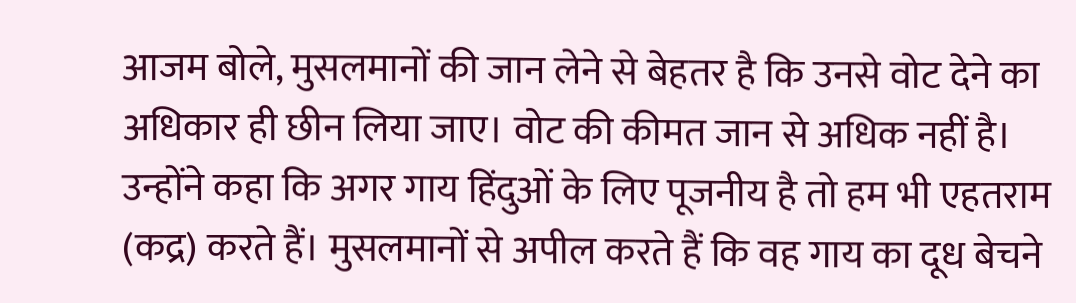आजम बोले, मुसलमानों की जान लेने से बेहतर है कि उनसे वोट देने का अधिकार ही छीन लिया जाए। वोट की कीमत जान से अधिक नहीं है। उन्होंने कहा कि अगर गाय हिंदुओं के लिए पूजनीय है तो हम भी एहतराम (कद्र) करते हैं। मुसलमानों से अपील करते हैं कि वह गाय का दूध बेचने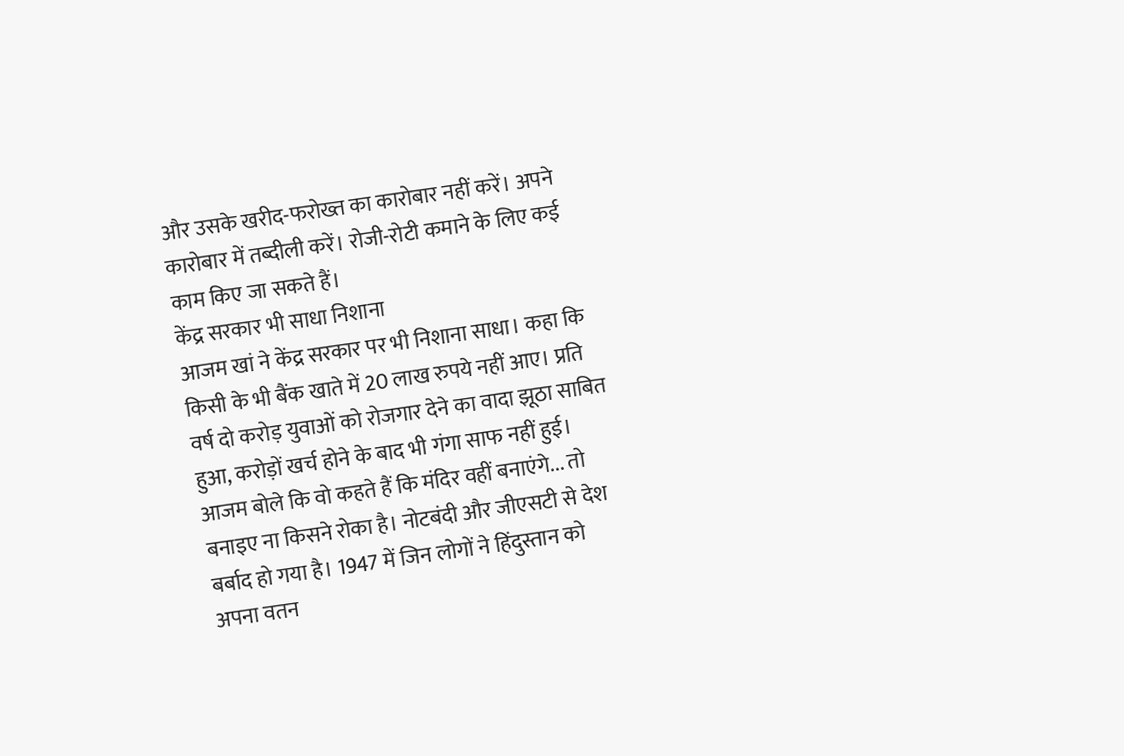और उसके खरीद-फरोख्त का कारोबार नहीं करें। अपने कारोबार में तब्दीली करें। रोजी-रोटी कमाने के लिए कई काम किए जा सकते हैं।
केंद्र सरकार भी साधा निशाना
आजम खां ने केंद्र सरकार पर भी निशाना साधा। कहा कि किसी के भी बैंक खाते में 20 लाख रुपये नहीं आए। प्रति वर्ष दो करोड़ युवाओं को रोजगार देने का वादा झूठा साबित हुआ, करोड़ों खर्च होने के बाद भी गंगा साफ नहीं हुई।
आजम बोले कि वो कहते हैं कि मंदिर वहीं बनाएंगे... तो बनाइए ना किसने रोका है। नोटबंदी और जीएसटी से देश बर्बाद हो गया है। 1947 में जिन लोगों ने हिंदुस्तान को अपना वतन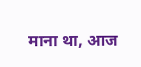माना था, आज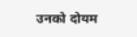उनको दोयम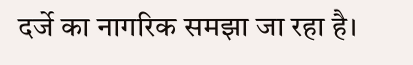दर्जे का नागरिक समझा जा रहा है।